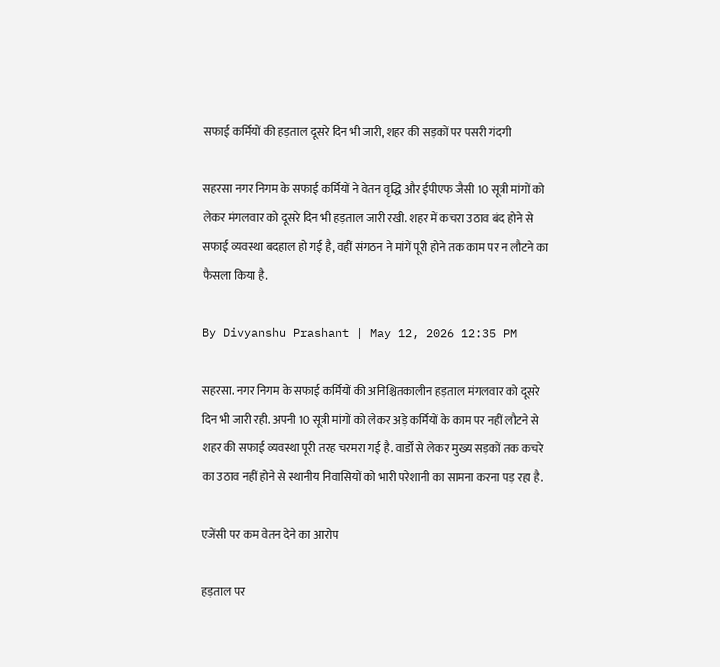सफाई कर्मियों की हड़ताल दूसरे दिन भी जारी, शहर की सड़कों पर पसरी गंदगी

सहरसा नगर निगम के सफाई कर्मियों ने वेतन वृद्धि और ईपीएफ जैसी 10 सूत्री मांगों को लेकर मंगलवार को दूसरे दिन भी हड़ताल जारी रखी. शहर में कचरा उठाव बंद होने से सफाई व्यवस्था बदहाल हो गई है, वहीं संगठन ने मांगें पूरी होने तक काम पर न लौटने का फैसला किया है.

By Divyanshu Prashant | May 12, 2026 12:35 PM

सहरसा. नगर निगम के सफाई कर्मियों की अनिश्चितकालीन हड़ताल मंगलवार को दूसरे दिन भी जारी रही. अपनी 10 सूत्री मांगों को लेकर अड़े कर्मियों के काम पर नहीं लौटने से शहर की सफाई व्यवस्था पूरी तरह चरमरा गई है. वार्डों से लेकर मुख्य सड़कों तक कचरे का उठाव नहीं होने से स्थानीय निवासियों को भारी परेशानी का सामना करना पड़ रहा है.

एजेंसी पर कम वेतन देने का आरोप

हड़ताल पर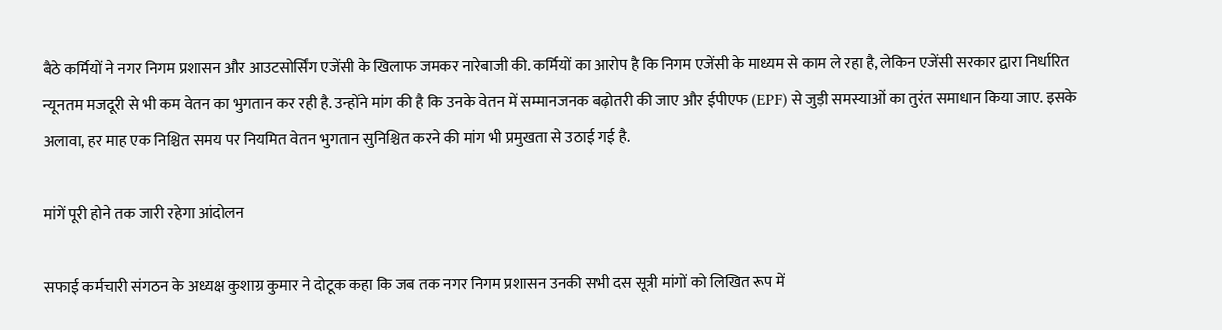बैठे कर्मियों ने नगर निगम प्रशासन और आउटसोर्सिंग एजेंसी के खिलाफ जमकर नारेबाजी की. कर्मियों का आरोप है कि निगम एजेंसी के माध्यम से काम ले रहा है, लेकिन एजेंसी सरकार द्वारा निर्धारित न्यूनतम मजदूरी से भी कम वेतन का भुगतान कर रही है. उन्होंने मांग की है कि उनके वेतन में सम्मानजनक बढ़ोतरी की जाए और ईपीएफ (EPF) से जुड़ी समस्याओं का तुरंत समाधान किया जाए. इसके अलावा, हर माह एक निश्चित समय पर नियमित वेतन भुगतान सुनिश्चित करने की मांग भी प्रमुखता से उठाई गई है.

मांगें पूरी होने तक जारी रहेगा आंदोलन

सफाई कर्मचारी संगठन के अध्यक्ष कुशाग्र कुमार ने दोटूक कहा कि जब तक नगर निगम प्रशासन उनकी सभी दस सूत्री मांगों को लिखित रूप में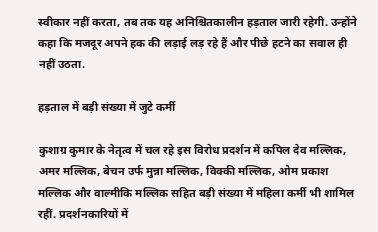स्वीकार नहीं करता, तब तक यह अनिश्चितकालीन हड़ताल जारी रहेगी. उन्होंने कहा कि मजदूर अपने हक की लड़ाई लड़ रहे हैं और पीछे हटने का सवाल ही नहीं उठता.

हड़ताल में बड़ी संख्या में जुटे कर्मी

कुशाग्र कुमार के नेतृत्व में चल रहे इस विरोध प्रदर्शन में कपिल देव मल्लिक, अमर मल्लिक, बेचन उर्फ मुन्ना मल्लिक, विक्की मल्लिक, ओम प्रकाश मल्लिक और वाल्मीकि मल्लिक सहित बड़ी संख्या में महिला कर्मी भी शामिल रहीं. प्रदर्शनकारियों में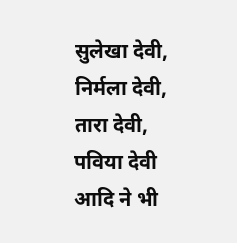सुलेखा देवी, निर्मला देवी, तारा देवी, पविया देवी आदि ने भी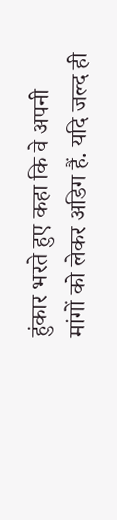हुंकार भरते हुए कहा कि वे अपनी मांगों को लेकर अडिग हैं. यदि जल्द ही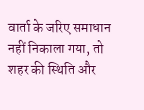वार्ता के जरिए समाधान नहीं निकाला गया, तो शहर की स्थिति और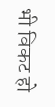भी विकट हो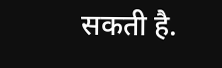सकती है.